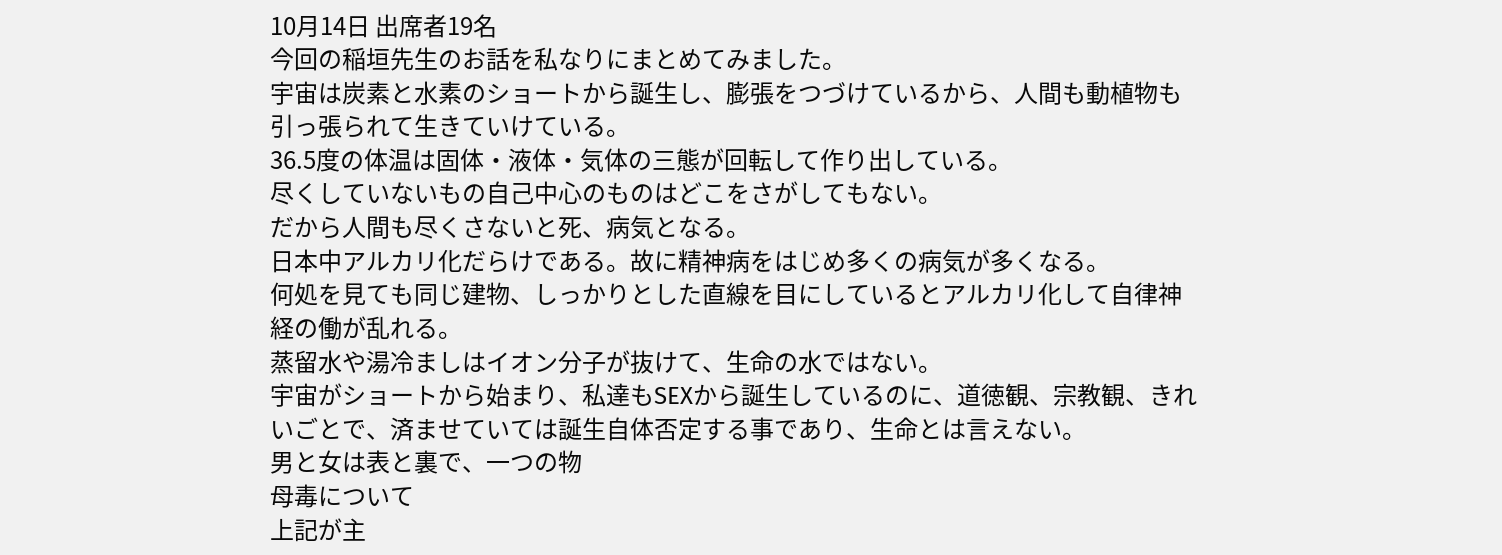10月14日 出席者19名
今回の稲垣先生のお話を私なりにまとめてみました。
宇宙は炭素と水素のショートから誕生し、膨張をつづけているから、人間も動植物も引っ張られて生きていけている。
36.5度の体温は固体・液体・気体の三態が回転して作り出している。
尽くしていないもの自己中心のものはどこをさがしてもない。
だから人間も尽くさないと死、病気となる。
日本中アルカリ化だらけである。故に精神病をはじめ多くの病気が多くなる。
何処を見ても同じ建物、しっかりとした直線を目にしているとアルカリ化して自律神経の働が乱れる。
蒸留水や湯冷ましはイオン分子が抜けて、生命の水ではない。
宇宙がショートから始まり、私達もSEXから誕生しているのに、道徳観、宗教観、きれいごとで、済ませていては誕生自体否定する事であり、生命とは言えない。
男と女は表と裏で、一つの物
母毒について
上記が主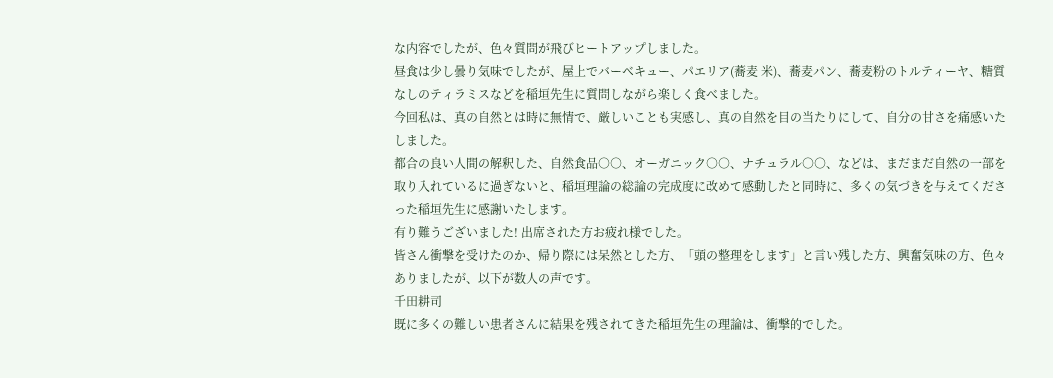な内容でしたが、色々質問が飛びヒートアップしました。
昼食は少し曇り気味でしたが、屋上でバーベキュー、パエリア(蕎麦 米)、蕎麦パン、蕎麦粉のトルティーヤ、糖質なしのティラミスなどを稲垣先生に質問しながら楽しく食べました。
今回私は、真の自然とは時に無情で、厳しいことも実感し、真の自然を目の当たりにして、自分の甘さを痛感いたしました。
都合の良い人間の解釈した、自然食品○○、オーガニック○○、ナチュラル○○、などは、まだまだ自然の一部を取り入れているに過ぎないと、稲垣理論の総論の完成度に改めて感動したと同時に、多くの気づきを与えてくださった稲垣先生に感謝いたします。
有り難うございました! 出席された方お疲れ様でした。
皆さん衝撃を受けたのか、帰り際には呆然とした方、「頭の整理をします」と言い残した方、興奮気味の方、色々ありましたが、以下が数人の声です。
千田耕司
既に多くの難しい患者さんに結果を残されてきた稲垣先生の理論は、衝撃的でした。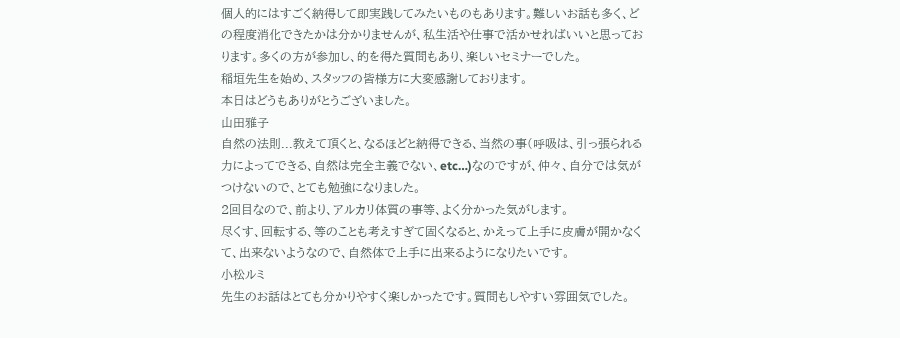個人的にはすごく納得して即実践してみたいものもあります。難しいお話も多く、どの程度消化できたかは分かりませんが、私生活や仕事で活かせればいいと思っております。多くの方が参加し、的を得た質問もあり、楽しいセミナーでした。
稲垣先生を始め、スタッフの皆様方に大変感謝しております。
本日はどうもありがとうございました。
山田雅子
自然の法則...教えて頂くと、なるほどと納得できる、当然の事(呼吸は、引っ張られる力によってできる、自然は完全主義でない、etc…)なのですが、仲々、自分では気がつけないので、とても勉強になりました。
2回目なので、前より、アルカリ体質の事等、よく分かった気がします。
尽くす、回転する、等のことも考えすぎて固くなると、かえって上手に皮膚が開かなくて、出来ないようなので、自然体で上手に出来るようになりたいです。
小松ルミ
先生のお話はとても分かりやすく楽しかったです。質問もしやすい雰囲気でした。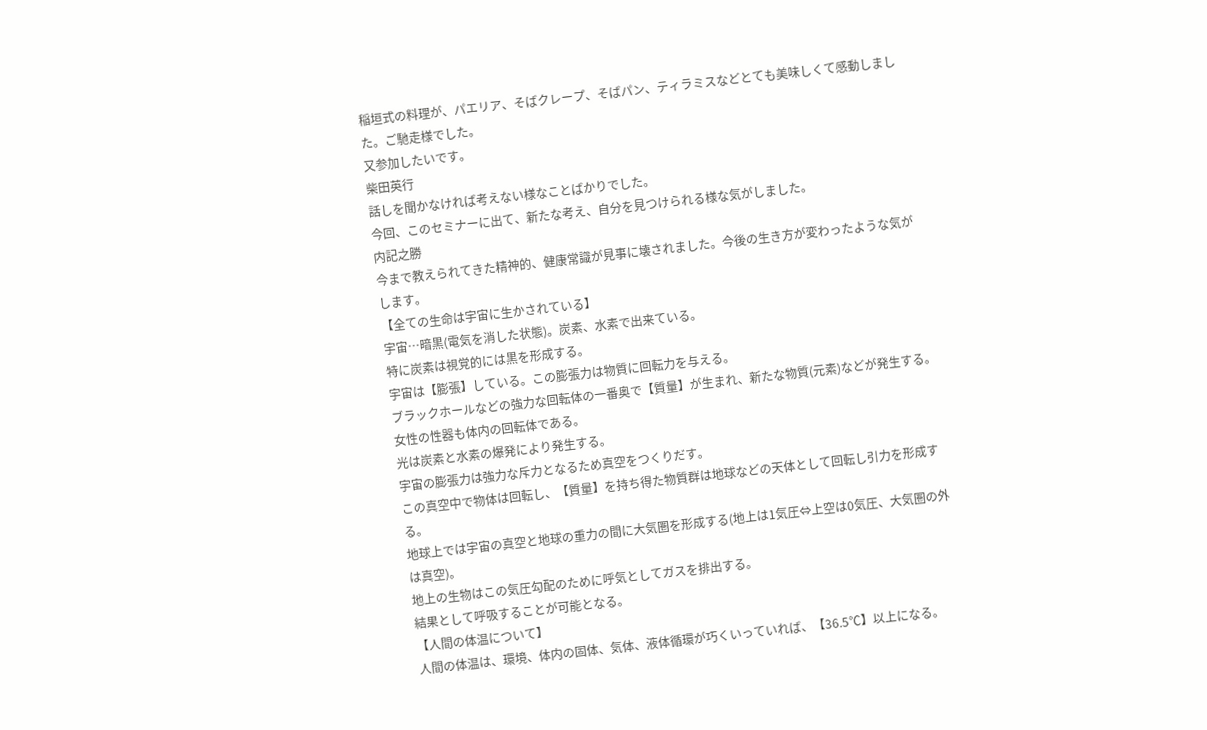稲垣式の料理が、パエリア、そばクレープ、そばパン、ティラミスなどとても美味しくて感動しました。ご馳走様でした。
又参加したいです。
柴田英行
話しを聞かなければ考えない様なことばかりでした。
今回、このセミナーに出て、新たな考え、自分を見つけられる様な気がしました。
内記之勝
今まで教えられてきた精神的、健康常識が見事に壊されました。今後の生き方が変わったような気がします。
【全ての生命は宇宙に生かされている】
宇宙…暗黒(電気を消した状態)。炭素、水素で出来ている。
特に炭素は視覚的には黒を形成する。
宇宙は【膨張】している。この膨張力は物質に回転力を与える。
ブラックホールなどの強力な回転体の一番奥で【質量】が生まれ、新たな物質(元素)などが発生する。
女性の性器も体内の回転体である。
光は炭素と水素の爆発により発生する。
宇宙の膨張力は強力な斥力となるため真空をつくりだす。
この真空中で物体は回転し、【質量】を持ち得た物質群は地球などの天体として回転し引力を形成する。
地球上では宇宙の真空と地球の重力の間に大気圏を形成する(地上は1気圧⇔上空は0気圧、大気圏の外は真空)。
地上の生物はこの気圧勾配のために呼気としてガスを排出する。
結果として呼吸することが可能となる。
【人間の体温について】
人間の体温は、環境、体内の固体、気体、液体循環が巧くいっていれば、【36.5℃】以上になる。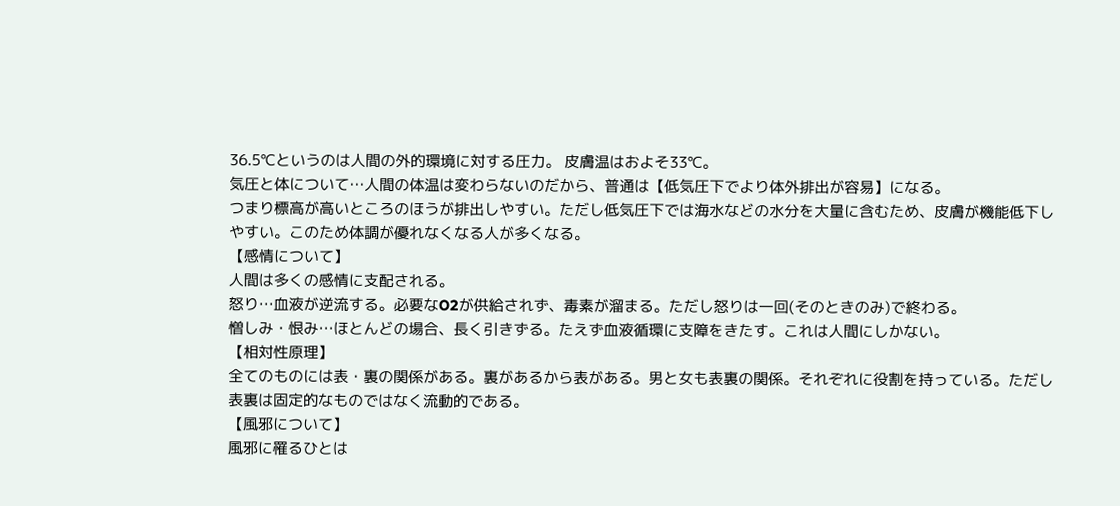36.5℃というのは人間の外的環境に対する圧力。 皮膚温はおよそ33℃。
気圧と体について…人間の体温は変わらないのだから、普通は【低気圧下でより体外排出が容易】になる。
つまり標高が高いところのほうが排出しやすい。ただし低気圧下では海水などの水分を大量に含むため、皮膚が機能低下しやすい。このため体調が優れなくなる人が多くなる。
【感情について】
人間は多くの感情に支配される。
怒り…血液が逆流する。必要なO2が供給されず、毒素が溜まる。ただし怒りは一回(そのときのみ)で終わる。
憎しみ・恨み…ほとんどの場合、長く引きずる。たえず血液循環に支障をきたす。これは人間にしかない。
【相対性原理】
全てのものには表・裏の関係がある。裏があるから表がある。男と女も表裏の関係。それぞれに役割を持っている。ただし表裏は固定的なものではなく流動的である。
【風邪について】
風邪に罹るひとは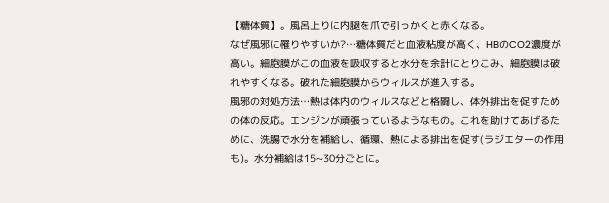【糖体質】。風呂上りに内腿を爪で引っかくと赤くなる。
なぜ風邪に罹りやすいか?…糖体質だと血液粘度が高く、HBのCO2濃度が高い。細胞膜がこの血液を吸収すると水分を余計にとりこみ、細胞膜は破れやすくなる。破れた細胞膜からウィルスが進入する。
風邪の対処方法…熱は体内のウィルスなどと格闘し、体外排出を促すための体の反応。エンジンが頑張っているようなもの。これを助けてあげるために、洗腸で水分を補給し、循環、熱による排出を促す(ラジエターの作用も)。水分補給は15~30分ごとに。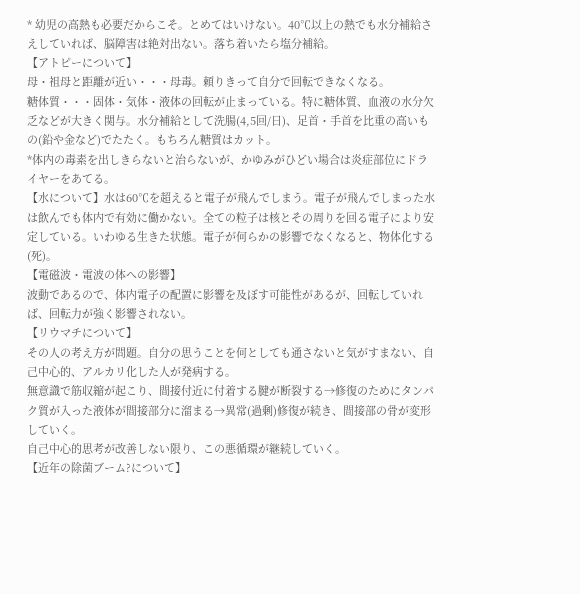* 幼児の高熱も必要だからこそ。とめてはいけない。40℃以上の熱でも水分補給さえしていれば、脳障害は絶対出ない。落ち着いたら塩分補給。
【アトピーについて】
母・祖母と距離が近い・・・母毒。頼りきって自分で回転できなくなる。
糖体質・・・固体・気体・液体の回転が止まっている。特に糖体質、血液の水分欠乏などが大きく関与。水分補給として洗腸(4,5回/日)、足首・手首を比重の高いもの(鉛や金など)でたたく。もちろん糖質はカット。
*体内の毒素を出しきらないと治らないが、かゆみがひどい場合は炎症部位にドライヤーをあてる。
【水について】水は60℃を超えると電子が飛んでしまう。電子が飛んでしまった水は飲んでも体内で有効に働かない。全ての粒子は核とその周りを回る電子により安定している。いわゆる生きた状態。電子が何らかの影響でなくなると、物体化する(死)。
【電磁波・電波の体への影響】
波動であるので、体内電子の配置に影響を及ぼす可能性があるが、回転していれば、回転力が強く影響されない。
【リウマチについて】
その人の考え方が問題。自分の思うことを何としても通さないと気がすまない、自己中心的、アルカリ化した人が発病する。
無意識で筋収縮が起こり、間接付近に付着する腱が断裂する→修復のためにタンパク質が入った液体が間接部分に溜まる→異常(過剰)修復が続き、間接部の骨が変形していく。
自己中心的思考が改善しない限り、この悪循環が継続していく。
【近年の除菌ブーム?について】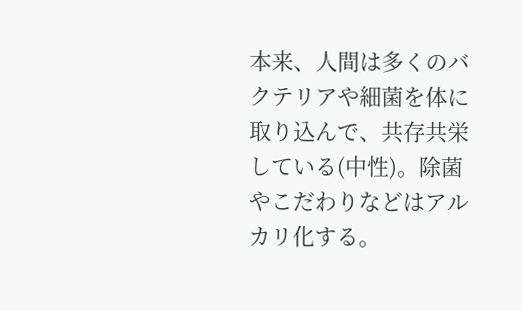本来、人間は多くのバクテリアや細菌を体に取り込んで、共存共栄している(中性)。除菌やこだわりなどはアルカリ化する。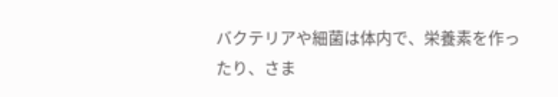バクテリアや細菌は体内で、栄養素を作ったり、さま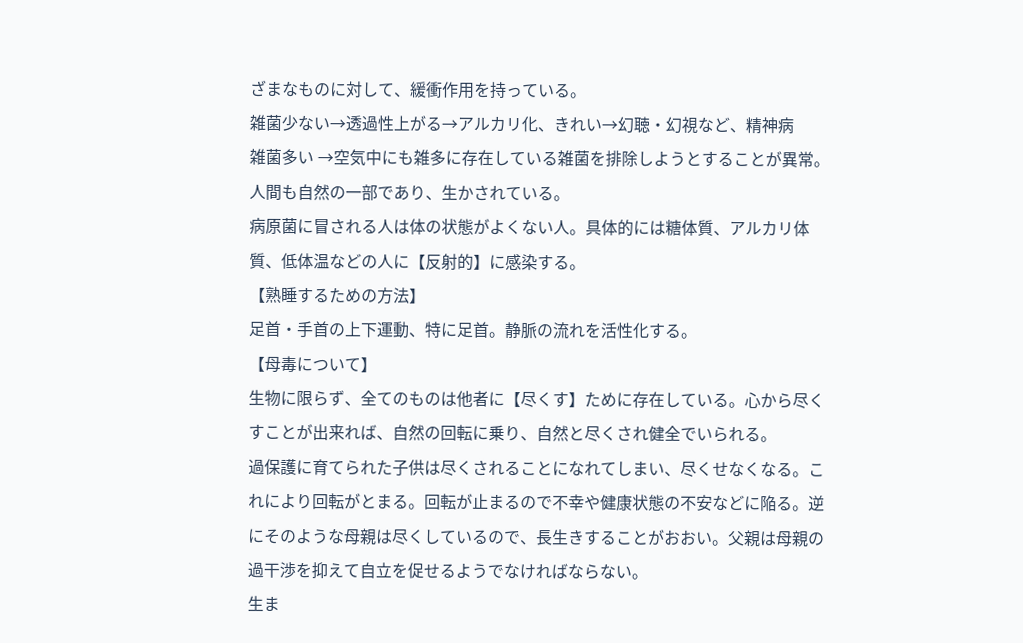ざまなものに対して、緩衝作用を持っている。
雑菌少ない→透過性上がる→アルカリ化、きれい→幻聴・幻視など、精神病
雑菌多い →空気中にも雑多に存在している雑菌を排除しようとすることが異常。人間も自然の一部であり、生かされている。
病原菌に冒される人は体の状態がよくない人。具体的には糖体質、アルカリ体質、低体温などの人に【反射的】に感染する。
【熟睡するための方法】
足首・手首の上下運動、特に足首。静脈の流れを活性化する。
【母毒について】
生物に限らず、全てのものは他者に【尽くす】ために存在している。心から尽くすことが出来れば、自然の回転に乗り、自然と尽くされ健全でいられる。
過保護に育てられた子供は尽くされることになれてしまい、尽くせなくなる。これにより回転がとまる。回転が止まるので不幸や健康状態の不安などに陥る。逆にそのような母親は尽くしているので、長生きすることがおおい。父親は母親の過干渉を抑えて自立を促せるようでなければならない。
生ま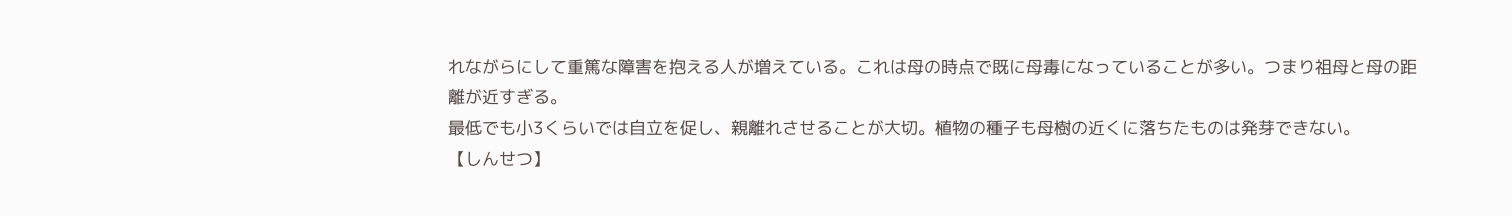れながらにして重篤な障害を抱える人が増えている。これは母の時点で既に母毒になっていることが多い。つまり祖母と母の距離が近すぎる。
最低でも小3くらいでは自立を促し、親離れさせることが大切。植物の種子も母樹の近くに落ちたものは発芽できない。
【しんせつ】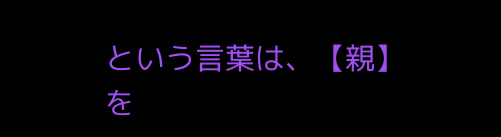という言葉は、【親】を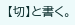【切】と書く。